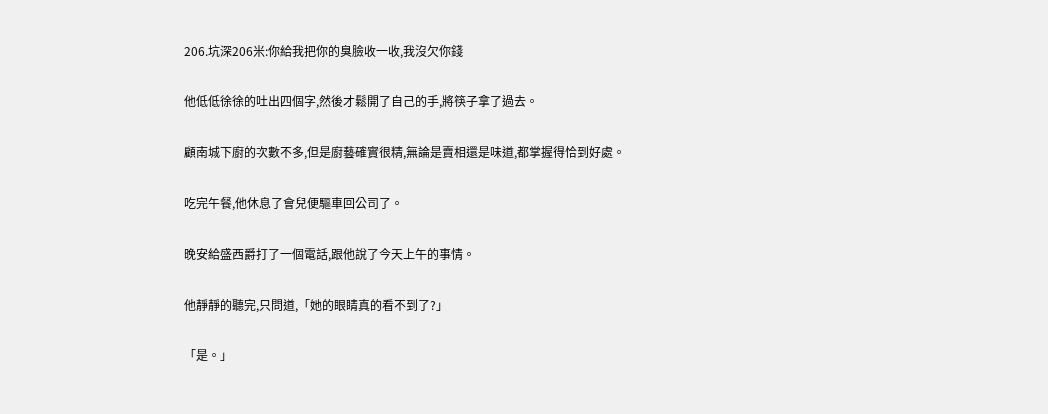206.坑深206米:你給我把你的臭臉收一收,我沒欠你錢

他低低徐徐的吐出四個字,然後才鬆開了自己的手,將筷子拿了過去。

顧南城下廚的次數不多,但是廚藝確實很精,無論是賣相還是味道,都掌握得恰到好處。

吃完午餐,他休息了會兒便驅車回公司了。

晚安給盛西爵打了一個電話,跟他說了今天上午的事情。

他靜靜的聽完,只問道,「她的眼睛真的看不到了?」

「是。」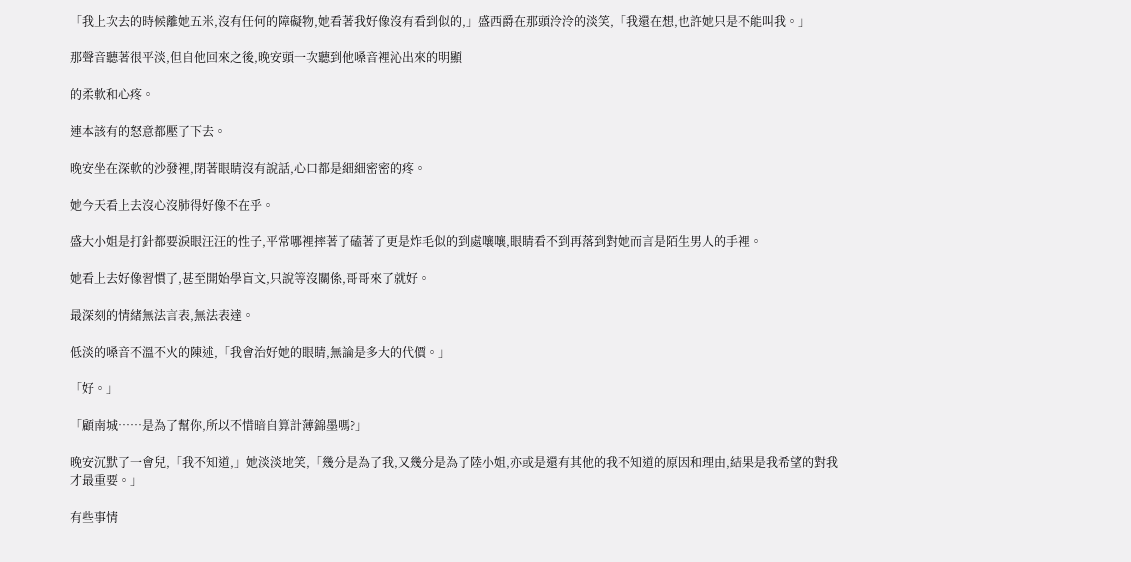「我上次去的時候離她五米,沒有任何的障礙物,她看著我好像沒有看到似的,」盛西爵在那頭泠泠的淡笑,「我還在想,也許她只是不能叫我。」

那聲音聽著很平淡,但自他回來之後,晚安頭一次聽到他嗓音裡沁出來的明顯

的柔軟和心疼。

連本該有的怒意都壓了下去。

晚安坐在深軟的沙發裡,閉著眼睛沒有說話,心口都是細細密密的疼。

她今天看上去沒心沒肺得好像不在乎。

盛大小姐是打針都要淚眼汪汪的性子,平常哪裡摔著了磕著了更是炸毛似的到處嚷嚷,眼睛看不到再落到對她而言是陌生男人的手裡。

她看上去好像習慣了,甚至開始學盲文,只說等沒關係,哥哥來了就好。

最深刻的情緒無法言表,無法表達。

低淡的嗓音不溫不火的陳述,「我會治好她的眼睛,無論是多大的代價。」

「好。」

「顧南城……是為了幫你,所以不惜暗自算計薄錦墨嗎?」

晚安沉默了一會兒,「我不知道,」她淡淡地笑,「幾分是為了我,又幾分是為了陸小姐,亦或是還有其他的我不知道的原因和理由,結果是我希望的對我才最重要。」

有些事情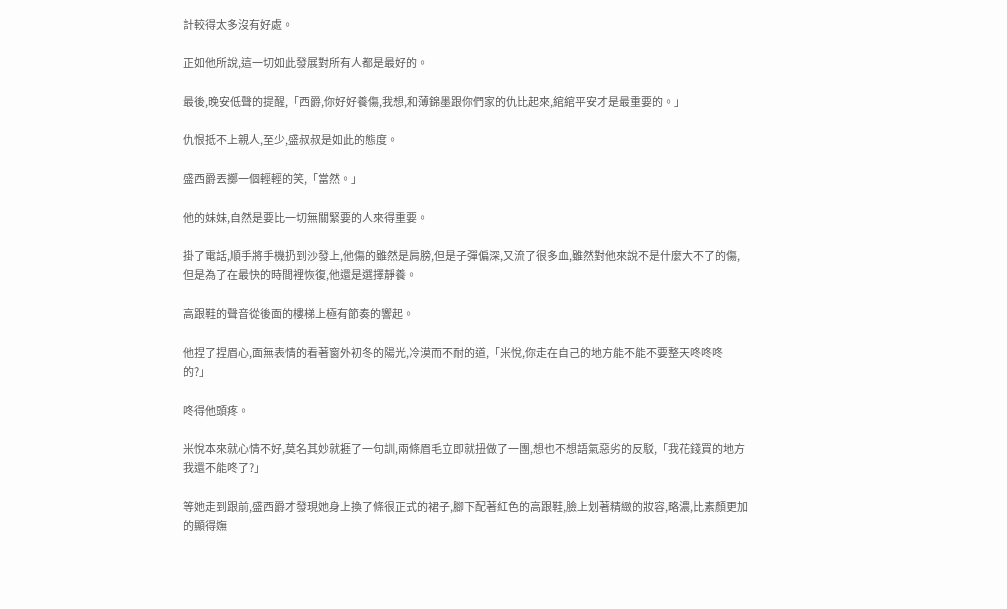計較得太多沒有好處。

正如他所說,這一切如此發展對所有人都是最好的。

最後,晚安低聲的提醒,「西爵,你好好養傷,我想,和薄錦墨跟你們家的仇比起來,綰綰平安才是最重要的。」

仇恨抵不上親人,至少,盛叔叔是如此的態度。

盛西爵丟擲一個輕輕的笑,「當然。」

他的妹妹,自然是要比一切無關緊要的人來得重要。

掛了電話,順手將手機扔到沙發上,他傷的雖然是肩膀,但是子彈偏深,又流了很多血,雖然對他來說不是什麼大不了的傷,但是為了在最快的時間裡恢復,他還是選擇靜養。

高跟鞋的聲音從後面的樓梯上極有節奏的響起。

他捏了捏眉心,面無表情的看著窗外初冬的陽光,冷漠而不耐的道,「米悅,你走在自己的地方能不能不要整天咚咚咚的?」

咚得他頭疼。

米悅本來就心情不好,莫名其妙就捱了一句訓,兩條眉毛立即就扭做了一團,想也不想語氣惡劣的反駁,「我花錢買的地方我還不能咚了?」

等她走到跟前,盛西爵才發現她身上換了條很正式的裙子,腳下配著紅色的高跟鞋,臉上划著精緻的妝容,略濃,比素顏更加的顯得嫵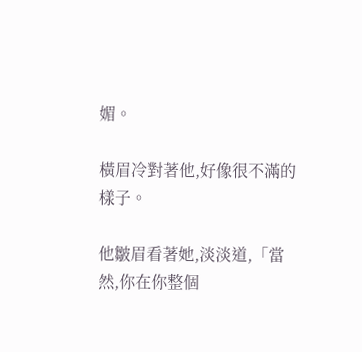媚。

橫眉冷對著他,好像很不滿的樣子。

他皺眉看著她,淡淡道,「當然,你在你整個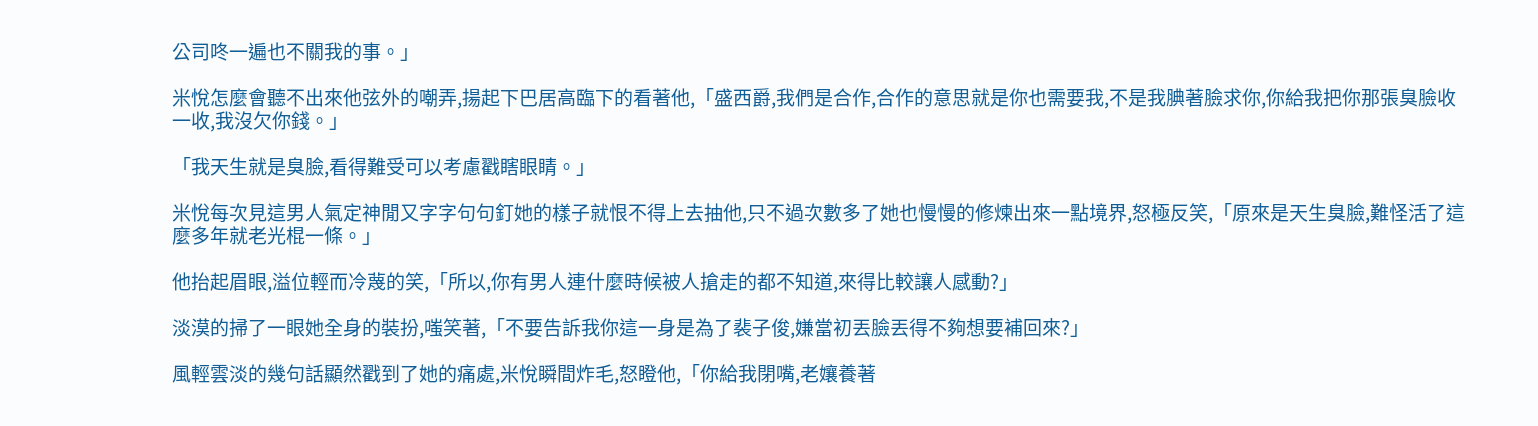公司咚一遍也不關我的事。」

米悅怎麼會聽不出來他弦外的嘲弄,揚起下巴居高臨下的看著他,「盛西爵,我們是合作,合作的意思就是你也需要我,不是我腆著臉求你,你給我把你那張臭臉收一收,我沒欠你錢。」

「我天生就是臭臉,看得難受可以考慮戳瞎眼睛。」

米悅每次見這男人氣定神閒又字字句句釘她的樣子就恨不得上去抽他,只不過次數多了她也慢慢的修煉出來一點境界,怒極反笑,「原來是天生臭臉,難怪活了這麼多年就老光棍一條。」

他抬起眉眼,溢位輕而冷蔑的笑,「所以,你有男人連什麼時候被人搶走的都不知道,來得比較讓人感動?」

淡漠的掃了一眼她全身的裝扮,嗤笑著,「不要告訴我你這一身是為了裴子俊,嫌當初丟臉丟得不夠想要補回來?」

風輕雲淡的幾句話顯然戳到了她的痛處,米悅瞬間炸毛,怒瞪他,「你給我閉嘴,老孃養著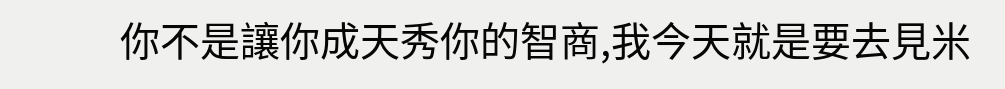你不是讓你成天秀你的智商,我今天就是要去見米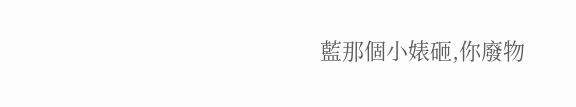藍那個小婊砸,你廢物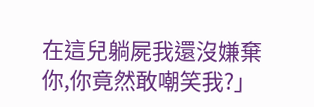在這兒躺屍我還沒嫌棄你,你竟然敢嘲笑我?」